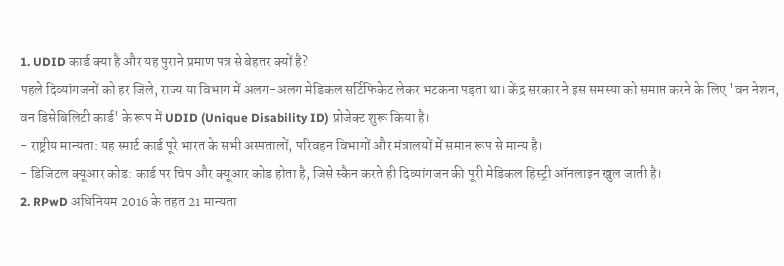1. UDID कार्ड क्या है और यह पुराने प्रमाण पत्र से बेहतर क्यों है?
पहले दिव्यांगजनों को हर जिले, राज्य या विभाग में अलग-अलग मेडिकल सर्टिफिकेट लेकर भटकना पड़ता था। केंद्र सरकार ने इस समस्या को समाप्त करने के लिए 'वन नेशन, वन डिसेबिलिटी कार्ड' के रूप में UDID (Unique Disability ID) प्रोजेक्ट शुरू किया है।
- राष्ट्रीय मान्यता: यह स्मार्ट कार्ड पूरे भारत के सभी अस्पतालों, परिवहन विभागों और मंत्रालयों में समान रूप से मान्य है।
- डिजिटल क्यूआर कोड: कार्ड पर चिप और क्यूआर कोड होता है, जिसे स्कैन करते ही दिव्यांगजन की पूरी मेडिकल हिस्ट्री ऑनलाइन खुल जाती है।
2. RPwD अधिनियम 2016 के तहत 21 मान्यता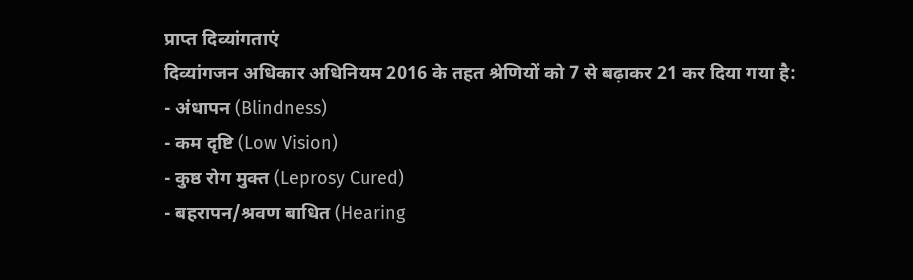प्राप्त दिव्यांगताएं
दिव्यांगजन अधिकार अधिनियम 2016 के तहत श्रेणियों को 7 से बढ़ाकर 21 कर दिया गया है:
- अंधापन (Blindness)
- कम दृष्टि (Low Vision)
- कुष्ठ रोग मुक्त (Leprosy Cured)
- बहरापन/श्रवण बाधित (Hearing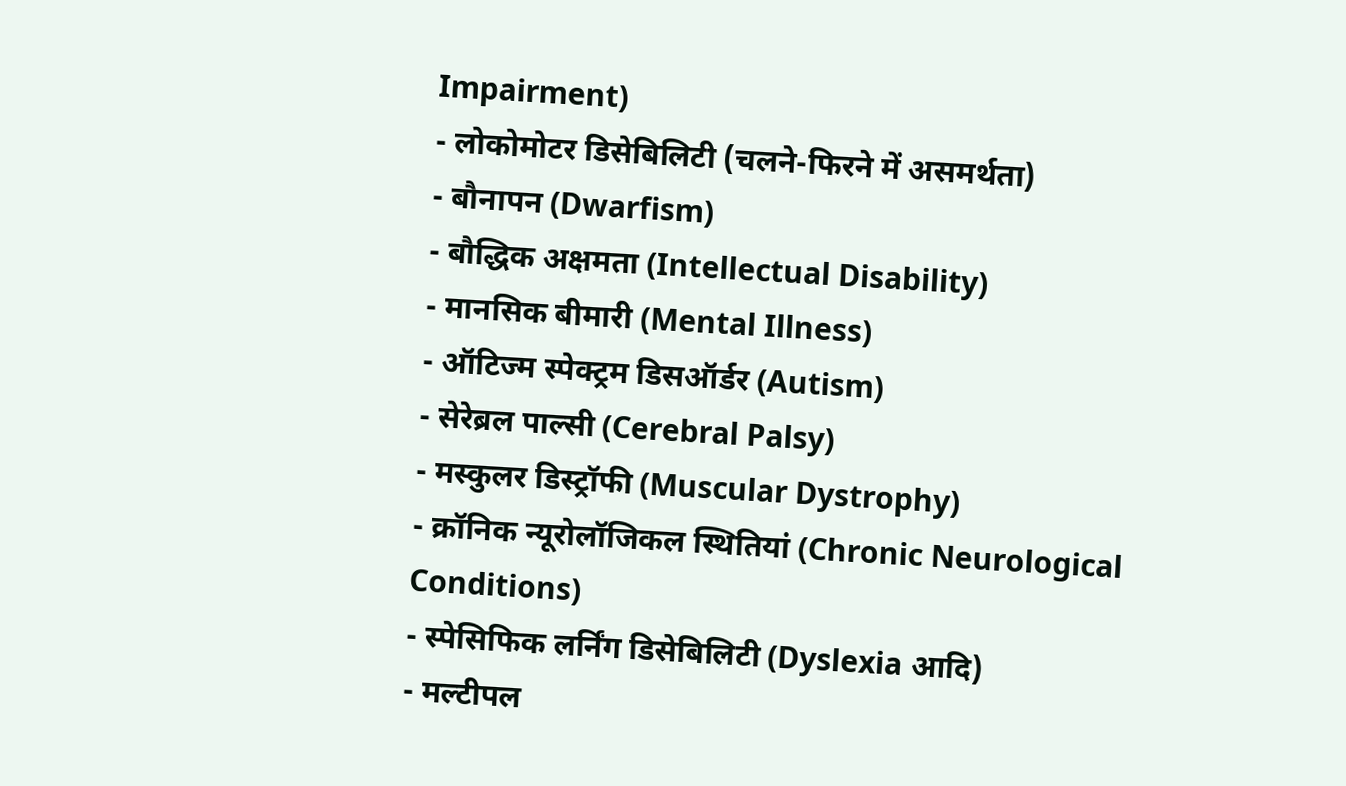Impairment)
- लोकोमोटर डिसेबिलिटी (चलने-फिरने में असमर्थता)
- बौनापन (Dwarfism)
- बौद्धिक अक्षमता (Intellectual Disability)
- मानसिक बीमारी (Mental Illness)
- ऑटिज्म स्पेक्ट्रम डिसऑर्डर (Autism)
- सेरेब्रल पाल्सी (Cerebral Palsy)
- मस्कुलर डिस्ट्रॉफी (Muscular Dystrophy)
- क्रॉनिक न्यूरोलॉजिकल स्थितियां (Chronic Neurological Conditions)
- स्पेसिफिक लर्निंग डिसेबिलिटी (Dyslexia आदि)
- मल्टीपल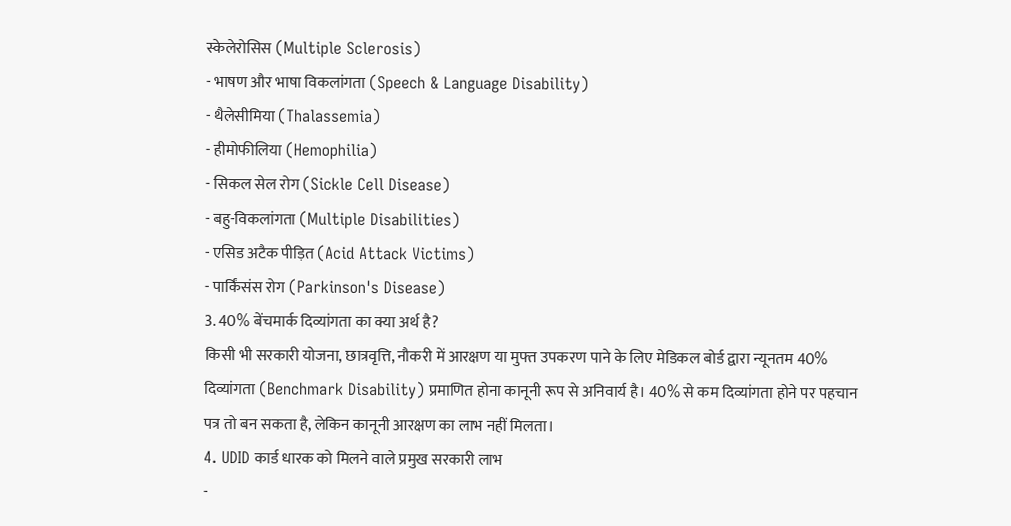स्केलेरोसिस (Multiple Sclerosis)
- भाषण और भाषा विकलांगता (Speech & Language Disability)
- थैलेसीमिया (Thalassemia)
- हीमोफीलिया (Hemophilia)
- सिकल सेल रोग (Sickle Cell Disease)
- बहु-विकलांगता (Multiple Disabilities)
- एसिड अटैक पीड़ित (Acid Attack Victims)
- पार्किंसंस रोग (Parkinson's Disease)
3. 40% बेंचमार्क दिव्यांगता का क्या अर्थ है?
किसी भी सरकारी योजना, छात्रवृत्ति, नौकरी में आरक्षण या मुफ्त उपकरण पाने के लिए मेडिकल बोर्ड द्वारा न्यूनतम 40% दिव्यांगता (Benchmark Disability) प्रमाणित होना कानूनी रूप से अनिवार्य है। 40% से कम दिव्यांगता होने पर पहचान पत्र तो बन सकता है, लेकिन कानूनी आरक्षण का लाभ नहीं मिलता।
4. UDID कार्ड धारक को मिलने वाले प्रमुख सरकारी लाभ
-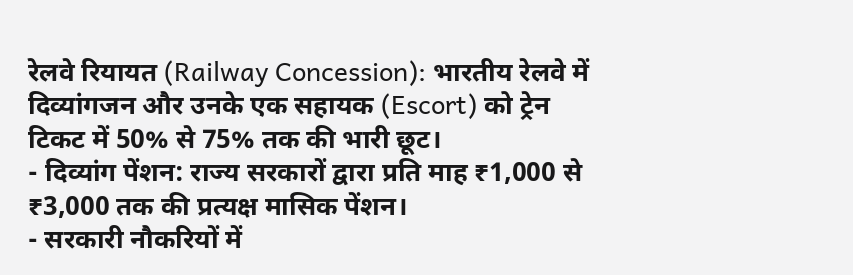रेलवे रियायत (Railway Concession): भारतीय रेलवे में दिव्यांगजन और उनके एक सहायक (Escort) को ट्रेन टिकट में 50% से 75% तक की भारी छूट।
- दिव्यांग पेंशन: राज्य सरकारों द्वारा प्रति माह ₹1,000 से ₹3,000 तक की प्रत्यक्ष मासिक पेंशन।
- सरकारी नौकरियों में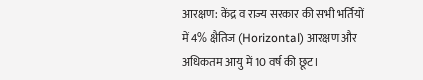आरक्षण: केंद्र व राज्य सरकार की सभी भर्तियों में 4% क्षैतिज (Horizontal) आरक्षण और अधिकतम आयु में 10 वर्ष की छूट।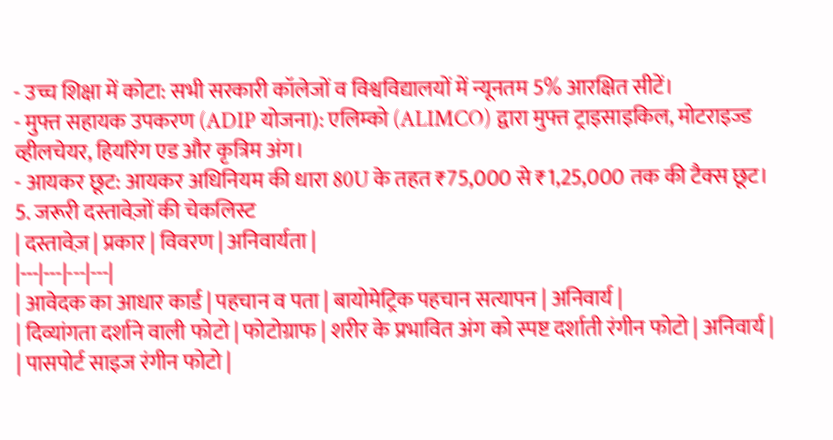- उच्च शिक्षा में कोटा: सभी सरकारी कॉलेजों व विश्वविद्यालयों में न्यूनतम 5% आरक्षित सीटें।
- मुफ्त सहायक उपकरण (ADIP योजना): एलिम्को (ALIMCO) द्वारा मुफ्त ट्राइसाइकिल, मोटराइज्ड व्हीलचेयर, हियरिंग एड और कृत्रिम अंग।
- आयकर छूट: आयकर अधिनियम की धारा 80U के तहत ₹75,000 से ₹1,25,000 तक की टैक्स छूट।
5. जरूरी दस्तावेज़ों की चेकलिस्ट
| दस्तावेज़ | प्रकार | विवरण | अनिवार्यता |
|---|---|---|---|
| आवेदक का आधार कार्ड | पहचान व पता | बायोमेट्रिक पहचान सत्यापन | अनिवार्य |
| दिव्यांगता दर्शाने वाली फोटो | फोटोग्राफ | शरीर के प्रभावित अंग को स्पष्ट दर्शाती रंगीन फोटो | अनिवार्य |
| पासपोर्ट साइज रंगीन फोटो |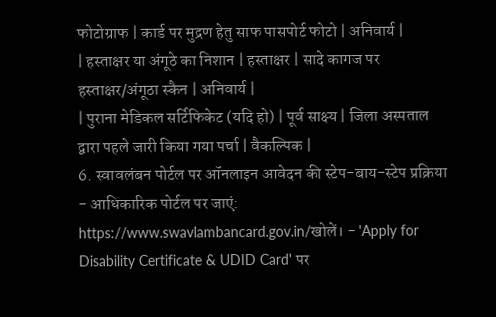फोटोग्राफ | कार्ड पर मुद्रण हेतु साफ पासपोर्ट फोटो | अनिवार्य |
| हस्ताक्षर या अंगूठे का निशान | हस्ताक्षर | सादे कागज पर हस्ताक्षर/अंगूठा स्कैन | अनिवार्य |
| पुराना मेडिकल सर्टिफिकेट (यदि हो) | पूर्व साक्ष्य | जिला अस्पताल द्वारा पहले जारी किया गया पर्चा | वैकल्पिक |
6. स्वावलंबन पोर्टल पर ऑनलाइन आवेदन की स्टेप-बाय-स्टेप प्रक्रिया
- आधिकारिक पोर्टल पर जाएं:
https://www.swavlambancard.gov.in/खोलें। - 'Apply for Disability Certificate & UDID Card' पर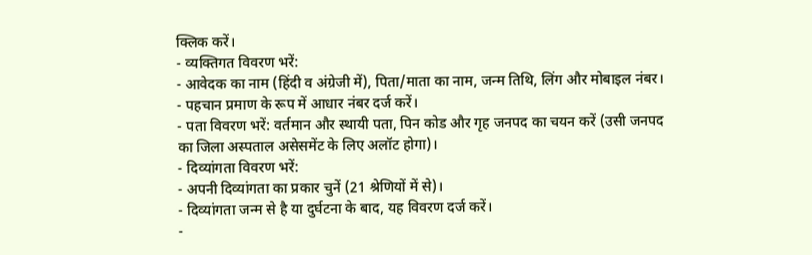क्लिक करें।
- व्यक्तिगत विवरण भरें:
- आवेदक का नाम (हिंदी व अंग्रेजी में), पिता/माता का नाम, जन्म तिथि, लिंग और मोबाइल नंबर।
- पहचान प्रमाण के रूप में आधार नंबर दर्ज करें।
- पता विवरण भरें: वर्तमान और स्थायी पता, पिन कोड और गृह जनपद का चयन करें (उसी जनपद का जिला अस्पताल असेसमेंट के लिए अलॉट होगा)।
- दिव्यांगता विवरण भरें:
- अपनी दिव्यांगता का प्रकार चुनें (21 श्रेणियों में से)।
- दिव्यांगता जन्म से है या दुर्घटना के बाद, यह विवरण दर्ज करें।
-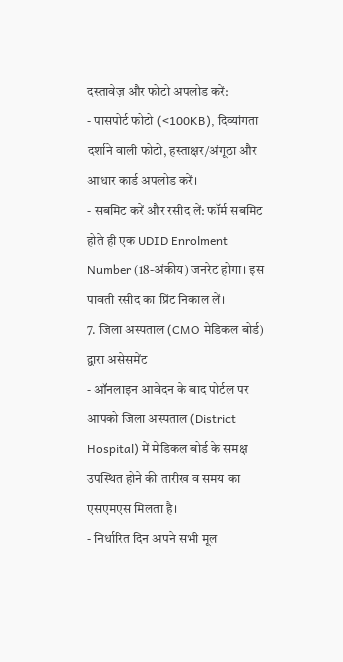दस्तावेज़ और फोटो अपलोड करें:
- पासपोर्ट फोटो (<100KB), दिव्यांगता दर्शाने वाली फोटो, हस्ताक्षर/अंगूठा और आधार कार्ड अपलोड करें।
- सबमिट करें और रसीद लें: फॉर्म सबमिट होते ही एक UDID Enrolment Number (18-अंकीय) जनरेट होगा। इस पावती रसीद का प्रिंट निकाल लें।
7. जिला अस्पताल (CMO मेडिकल बोर्ड) द्वारा असेसमेंट
- ऑनलाइन आवेदन के बाद पोर्टल पर आपको जिला अस्पताल (District Hospital) में मेडिकल बोर्ड के समक्ष उपस्थित होने की तारीख व समय का एसएमएस मिलता है।
- निर्धारित दिन अपने सभी मूल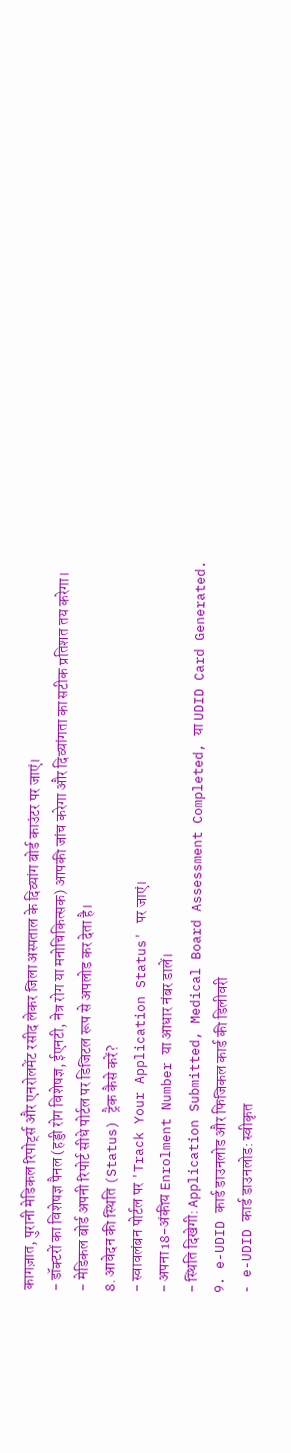कागज़ात, पुरानी मेडिकल रिपोर्ट्स और एनरोलमेंट रसीद लेकर जिला अस्पताल के दिव्यांग बोर्ड काउंटर पर जाएं।
- डॉक्टरों का विशेषज्ञ पैनल (हड्डी रोग विशेषज्ञ, ईएनटी, नेत्र रोग या मनोचिकित्सक) आपकी जांच करेगा और दिव्यांगता का सटीक प्रतिशत तय करेगा।
- मेडिकल बोर्ड अपनी रिपोर्ट सीधे पोर्टल पर डिजिटल रूप से अपलोड कर देता है।
8. आवेदन की स्थिति (Status) ट्रैक कैसे करें?
- स्वावलंबन पोर्टल पर 'Track Your Application Status' पर जाएं।
- अपना 18-अंकीय Enrolment Number या आधार नंबर डालें।
- स्थिति दिखेगी: Application Submitted, Medical Board Assessment Completed, या UDID Card Generated.
9. e-UDID कार्ड डाउनलोड और फिजिकल कार्ड की डिलीवरी
- e-UDID कार्ड डाउनलोड: स्वीकृत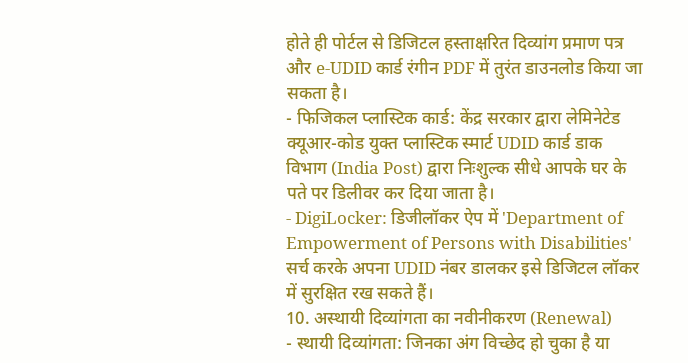होते ही पोर्टल से डिजिटल हस्ताक्षरित दिव्यांग प्रमाण पत्र और e-UDID कार्ड रंगीन PDF में तुरंत डाउनलोड किया जा सकता है।
- फिजिकल प्लास्टिक कार्ड: केंद्र सरकार द्वारा लेमिनेटेड क्यूआर-कोड युक्त प्लास्टिक स्मार्ट UDID कार्ड डाक विभाग (India Post) द्वारा निःशुल्क सीधे आपके घर के पते पर डिलीवर कर दिया जाता है।
- DigiLocker: डिजीलॉकर ऐप में 'Department of Empowerment of Persons with Disabilities' सर्च करके अपना UDID नंबर डालकर इसे डिजिटल लॉकर में सुरक्षित रख सकते हैं।
10. अस्थायी दिव्यांगता का नवीनीकरण (Renewal)
- स्थायी दिव्यांगता: जिनका अंग विच्छेद हो चुका है या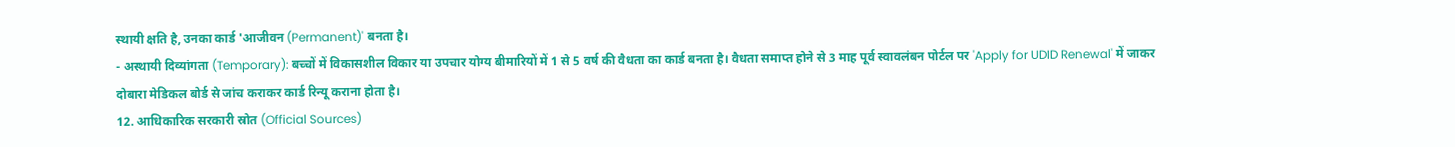स्थायी क्षति है, उनका कार्ड 'आजीवन (Permanent)' बनता है।
- अस्थायी दिव्यांगता (Temporary): बच्चों में विकासशील विकार या उपचार योग्य बीमारियों में 1 से 5 वर्ष की वैधता का कार्ड बनता है। वैधता समाप्त होने से 3 माह पूर्व स्वावलंबन पोर्टल पर 'Apply for UDID Renewal' में जाकर दोबारा मेडिकल बोर्ड से जांच कराकर कार्ड रिन्यू कराना होता है।
12. आधिकारिक सरकारी स्रोत (Official Sources)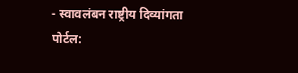- स्वावलंबन राष्ट्रीय दिव्यांगता पोर्टल: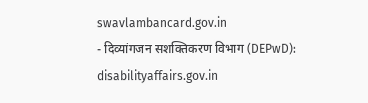swavlambancard.gov.in
- दिव्यांगजन सशक्तिकरण विभाग (DEPwD): disabilityaffairs.gov.in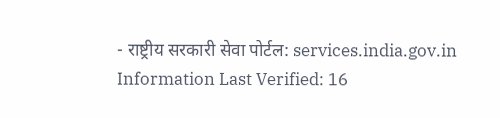- राष्ट्रीय सरकारी सेवा पोर्टल: services.india.gov.in
Information Last Verified: 16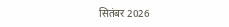सितंबर 2026